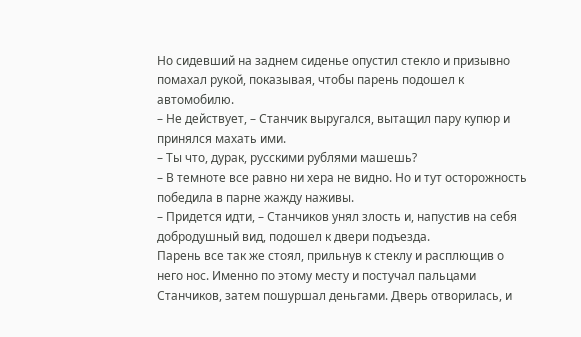Но сидевший на заднем сиденье опустил стекло и призывно помахал рукой, показывая, чтобы парень подошел к автомобилю.
– Не действует, – Станчик выругался, вытащил пару купюр и принялся махать ими.
– Ты что, дурак, русскими рублями машешь?
– В темноте все равно ни хера не видно. Но и тут осторожность победила в парне жажду наживы.
– Придется идти, – Станчиков унял злость и, напустив на себя добродушный вид, подошел к двери подъезда.
Парень все так же стоял, прильнув к стеклу и расплющив о него нос. Именно по этому месту и постучал пальцами Станчиков, затем пошуршал деньгами. Дверь отворилась, и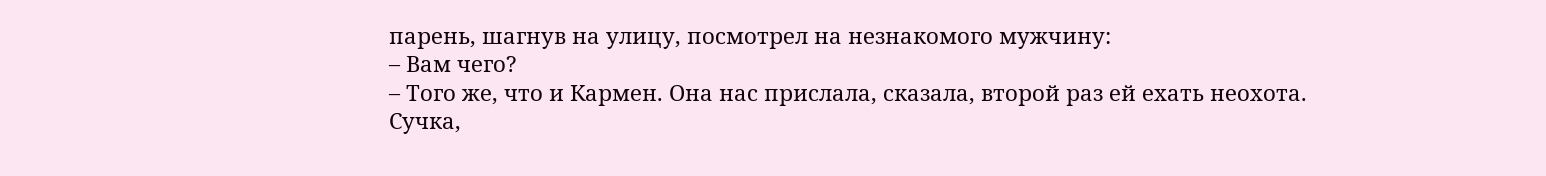парень, шагнув на улицу, посмотрел на незнакомого мужчину:
– Вам чего?
– Того же, что и Кармен. Она нас прислала, сказала, второй раз ей ехать неохота. Сучка,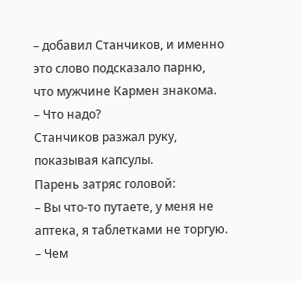– добавил Станчиков, и именно это слово подсказало парню, что мужчине Кармен знакома.
– Что надо?
Станчиков разжал руку, показывая капсулы.
Парень затряс головой:
– Вы что-то путаете, у меня не аптека, я таблетками не торгую.
– Чем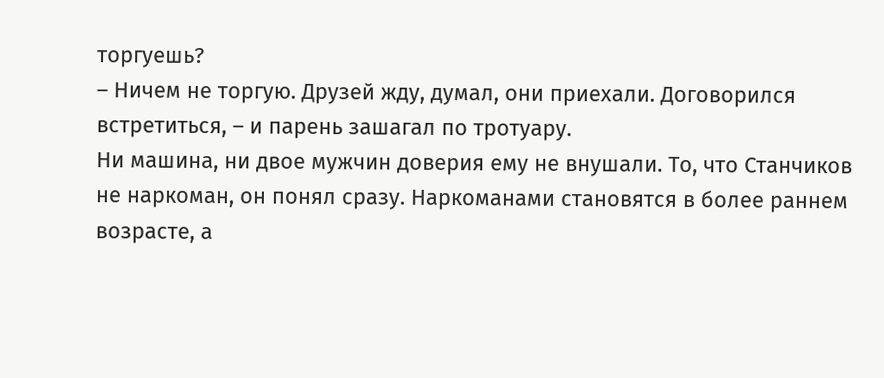торгуешь?
– Ничем не торгую. Друзей жду, думал, они приехали. Договорился встретиться, – и парень зашагал по тротуару.
Ни машина, ни двое мужчин доверия ему не внушали. То, что Станчиков не наркоман, он понял сразу. Наркоманами становятся в более раннем возрасте, а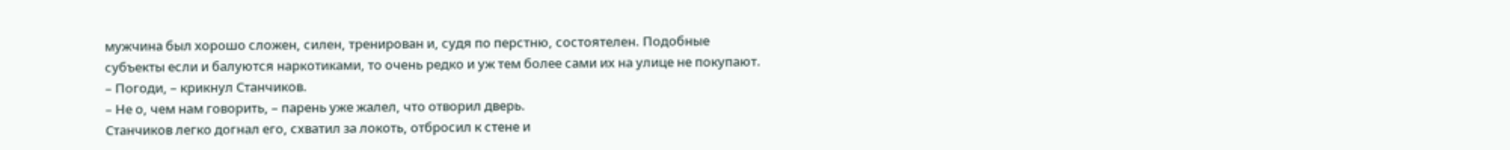мужчина был хорошо сложен, силен, тренирован и, судя по перстню, состоятелен. Подобные субъекты если и балуются наркотиками, то очень редко и уж тем более сами их на улице не покупают.
– Погоди, – крикнул Станчиков.
– Не о, чем нам говорить, – парень уже жалел, что отворил дверь.
Станчиков легко догнал его, схватил за локоть, отбросил к стене и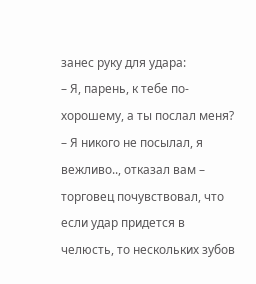занес руку для удара:
– Я, парень, к тебе по-хорошему, а ты послал меня?
– Я никого не посылал, я вежливо.., отказал вам – торговец почувствовал, что если удар придется в челюсть, то нескольких зубов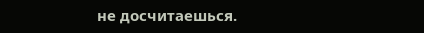не досчитаешься.